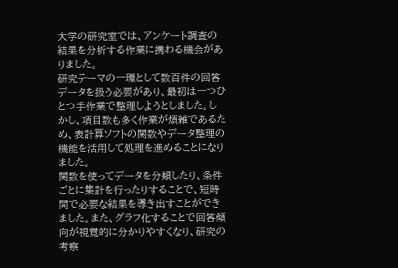大学の研究室では、アンケート調査の結果を分析する作業に携わる機会がありました。
研究テーマの一環として数百件の回答データを扱う必要があり、最初は一つひとつ手作業で整理しようとしました。しかし、項目数も多く作業が煩雑であるため、表計算ソフトの関数やデータ整理の機能を活用して処理を進めることになりました。
関数を使ってデータを分類したり、条件ごとに集計を行ったりすることで、短時間で必要な結果を導き出すことができました。また、グラフ化することで回答傾向が視覚的に分かりやすくなり、研究の考察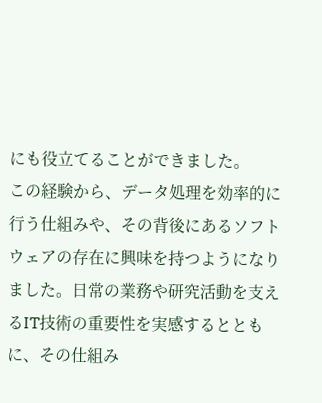にも役立てることができました。
この経験から、データ処理を効率的に行う仕組みや、その背後にあるソフトウェアの存在に興味を持つようになりました。日常の業務や研究活動を支えるIT技術の重要性を実感するとともに、その仕組み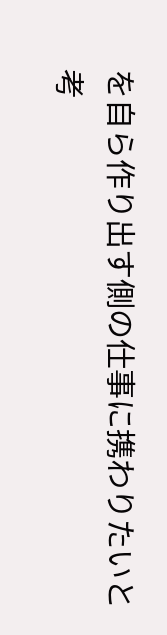を自ら作り出す側の仕事に携わりたいと考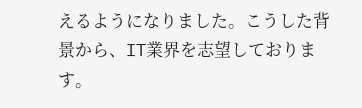えるようになりました。こうした背景から、IT業界を志望しております。